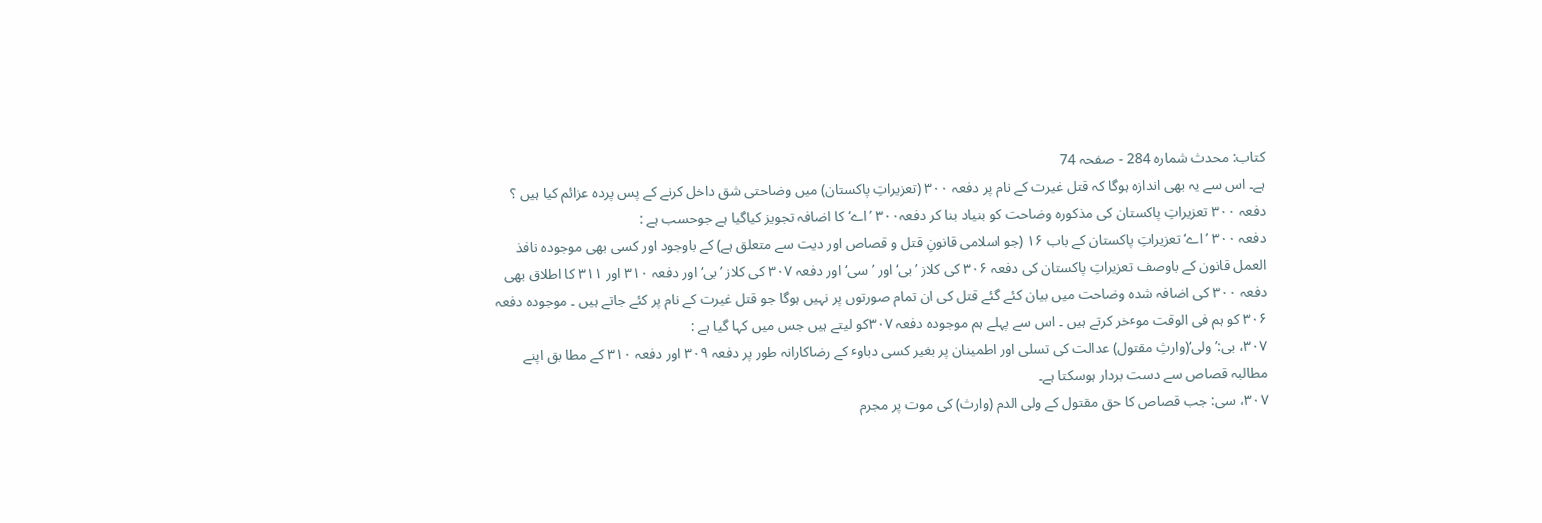کتاب: محدث شمارہ 284 - صفحہ 74
ہے۔ اس سے یہ بھی اندازہ ہوگا کہ قتل غیرت کے نام پر دفعہ ۳۰۰ (تعزیراتِ پاکستان) میں وضاحتی شق داخل کرنے کے پس پردہ عزائم کیا ہیں ؟
دفعہ ۳۰۰ تعزیراتِ پاکستان کی مذکورہ وضاحت کو بنیاد بنا کر دفعہ۳۰۰ ’اے‘ کا اضافہ تجویز کیاگیا ہے جوحسب ہے :
دفعہ ۳۰۰ ’اے‘ تعزیراتِ پاکستان کے باب ۱۶ (جو اسلامی قانونِ قتل و قصاص اور دیت سے متعلق ہے) کے باوجود اور کسی بھی موجودہ نافذ العمل قانون کے باوصف تعزیراتِ پاکستان کی دفعہ ۳۰۶ کی کلاز ’بی‘ اور ’سی‘ اور دفعہ ۳۰۷ کی کلاز ’بی‘ اور دفعہ ۳۱۰ اور ۳۱۱ کا اطلاق بھی دفعہ ۳۰۰ کی اضافہ شدہ وضاحت میں بیان کئے گئے قتل کی ان تمام صورتوں پر نہیں ہوگا جو قتل غیرت کے نام پر کئے جاتے ہیں ۔ موجودہ دفعہ ۳۰۶ کو ہم فی الوقت موٴخر کرتے ہیں ۔ اس سے پہلے ہم موجودہ دفعہ ۳۰۷کو لیتے ہیں جس میں کہا گیا ہے :
۳۰۷، بی:’ولی‘(وارثِ مقتول) عدالت کی تسلی اور اطمینان پر بغیر کسی دباوٴ کے رضاکارانہ طور پر دفعہ ۳۰۹ اور دفعہ ۳۱۰ کے مطا بق اپنے مطالبہ قصاص سے دست بردار ہوسکتا ہے۔
۳۰۷، سی: جب قصاص کا حق مقتول کے ولی الدم (وارث) کی موت پر مجرم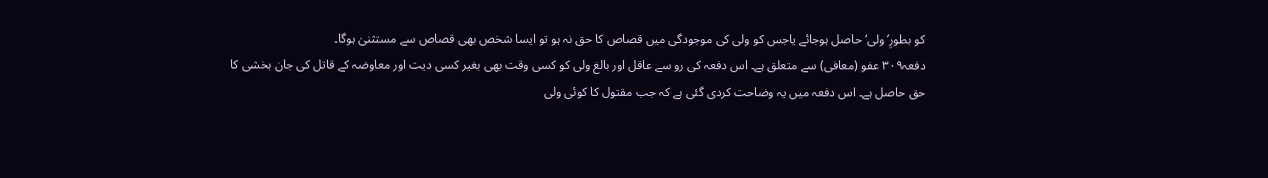کو بطورِ’ولی‘ حاصل ہوجائے یاجس کو ولی کی موجودگی میں قصاص کا حق نہ ہو تو ایسا شخص بھی قصاص سے مستثنیٰ ہوگا۔
دفعہ۳۰۹ عفو (معافی) سے متعلق ہے۔ اس دفعہ کی رو سے عاقل اور بالغ ولی کو کسی وقت بھی بغیر کسی دیت اور معاوضہ کے قاتل کی جان بخشی کا حق حاصل ہے۔ اس دفعہ میں یہ وضاحت کردی گئی ہے کہ جب مقتول کا کوئی ولی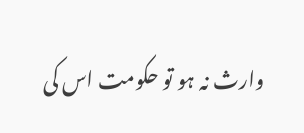وارث نہ ہو تو حکومت اس کی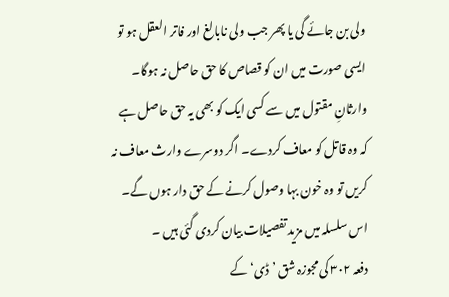ولی بن جائے گی یا پھر جب ولی نابالغ اور فاتر العقل ہو تو ایسی صورت میں ان کو قصاص کا حق حاصل نہ ہوگا۔ وارثانِ مقتول میں سے کسی ایک کو بھی یہ حق حاصل ہے کہ وہ قاتل کو معاف کردے۔ اگر دوسرے وارث معاف نہ کریں تو وہ خون بہا وصول کرنے کے حق دار ہوں گے۔ اس سلسلہ میں مزید تفصیلات بیان کردی گئی ہیں ۔
دفعہ ۳۰۲ کی مجوزہ شق ’ڈی‘ کے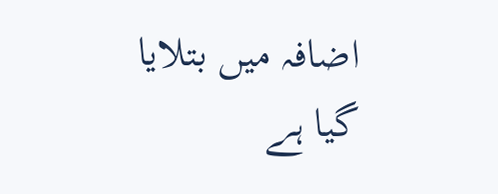اضافہ میں بتلایا گیا ہے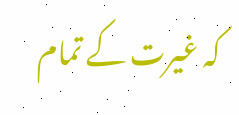کہ غیرت کے تمام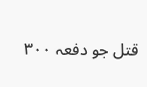قتل جو دفعہ ۳۰۰